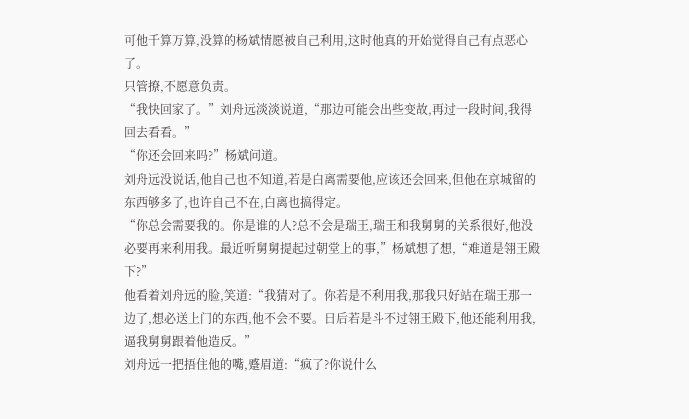可他千算万算,没算的杨斌情愿被自己利用,这时他真的开始觉得自己有点恶心了。
只管撩,不愿意负责。
“我快回家了。”刘舟远淡淡说道,“那边可能会出些变故,再过一段时间,我得回去看看。”
“你还会回来吗?”杨斌问道。
刘舟远没说话,他自己也不知道,若是白离需要他,应该还会回来,但他在京城留的东西够多了,也许自己不在,白离也搞得定。
“你总会需要我的。你是谁的人?总不会是瑞王,瑞王和我舅舅的关系很好,他没必要再来利用我。最近听舅舅提起过朝堂上的事,”杨斌想了想,“难道是翎王殿下?”
他看着刘舟远的脸,笑道:“我猜对了。你若是不利用我,那我只好站在瑞王那一边了,想必送上门的东西,他不会不要。日后若是斗不过翎王殿下,他还能利用我,逼我舅舅跟着他造反。”
刘舟远一把捂住他的嘴,蹙眉道:“疯了?你说什么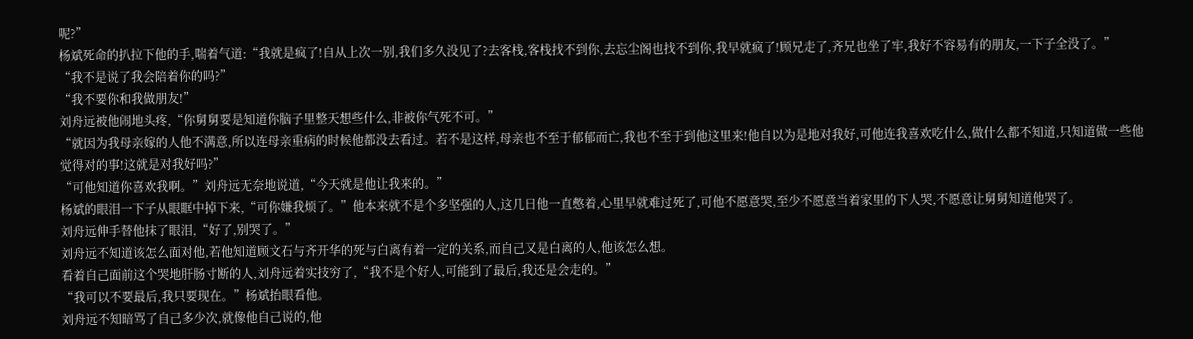呢?”
杨斌死命的扒拉下他的手,喘着气道:“我就是疯了!自从上次一别,我们多久没见了?去客栈,客栈找不到你,去忘尘阁也找不到你,我早就疯了!顾兄走了,齐兄也坐了牢,我好不容易有的朋友,一下子全没了。”
“我不是说了我会陪着你的吗?”
“我不要你和我做朋友!”
刘舟远被他闹地头疼,“你舅舅要是知道你脑子里整天想些什么,非被你气死不可。”
“就因为我母亲嫁的人他不满意,所以连母亲重病的时候他都没去看过。若不是这样,母亲也不至于郁郁而亡,我也不至于到他这里来!他自以为是地对我好,可他连我喜欢吃什么,做什么都不知道,只知道做一些他觉得对的事!这就是对我好吗?”
“可他知道你喜欢我啊。”刘舟远无奈地说道,“今天就是他让我来的。”
杨斌的眼泪一下子从眼眶中掉下来,“可你嫌我烦了。”他本来就不是个多坚强的人,这几日他一直憋着,心里早就难过死了,可他不愿意哭,至少不愿意当着家里的下人哭,不愿意让舅舅知道他哭了。
刘舟远伸手替他抹了眼泪,“好了,别哭了。”
刘舟远不知道该怎么面对他,若他知道顾文石与齐开华的死与白离有着一定的关系,而自己又是白离的人,他该怎么想。
看着自己面前这个哭地肝肠寸断的人,刘舟远着实技穷了,“我不是个好人,可能到了最后,我还是会走的。”
“我可以不要最后,我只要现在。”杨斌抬眼看他。
刘舟远不知暗骂了自己多少次,就像他自己说的,他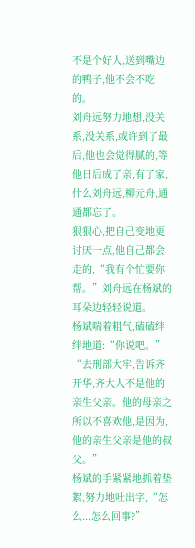不是个好人,送到嘴边的鸭子,他不会不吃的。
刘舟远努力地想,没关系,没关系,或许到了最后,他也会觉得腻的,等他日后成了亲,有了家,什么刘舟远,柳元舟,通通都忘了。
狠狠心,把自己变地更讨厌一点,他自己都会走的,“我有个忙要你帮。”刘舟远在杨斌的耳朵边轻轻说道。
杨斌喘着粗气,磕磕绊绊地道:“你说吧。”
“去刑部大牢,告诉齐开华,齐大人不是他的亲生父亲。他的母亲之所以不喜欢他,是因为,他的亲生父亲是他的叔父。”
杨斌的手紧紧地抓着垫絮,努力地吐出字,“怎么...怎么回事?”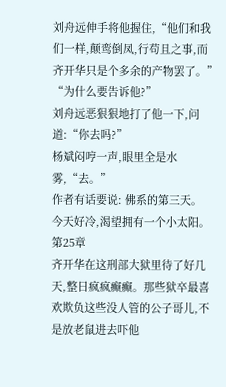刘舟远伸手将他握住,“他们和我们一样,颠鸾倒凤,行苟且之事,而齐开华只是个多余的产物罢了。”
“为什么要告诉他?”
刘舟远恶狠狠地打了他一下,问道:“你去吗?”
杨斌闷哼一声,眼里全是水雾,“去。”
作者有话要说: 佛系的第三天。
今天好冷,渴望拥有一个小太阳。
第25章
齐开华在这刑部大狱里待了好几天,整日疯疯癫癫。那些狱卒最喜欢欺负这些没人管的公子哥儿,不是放老鼠进去吓他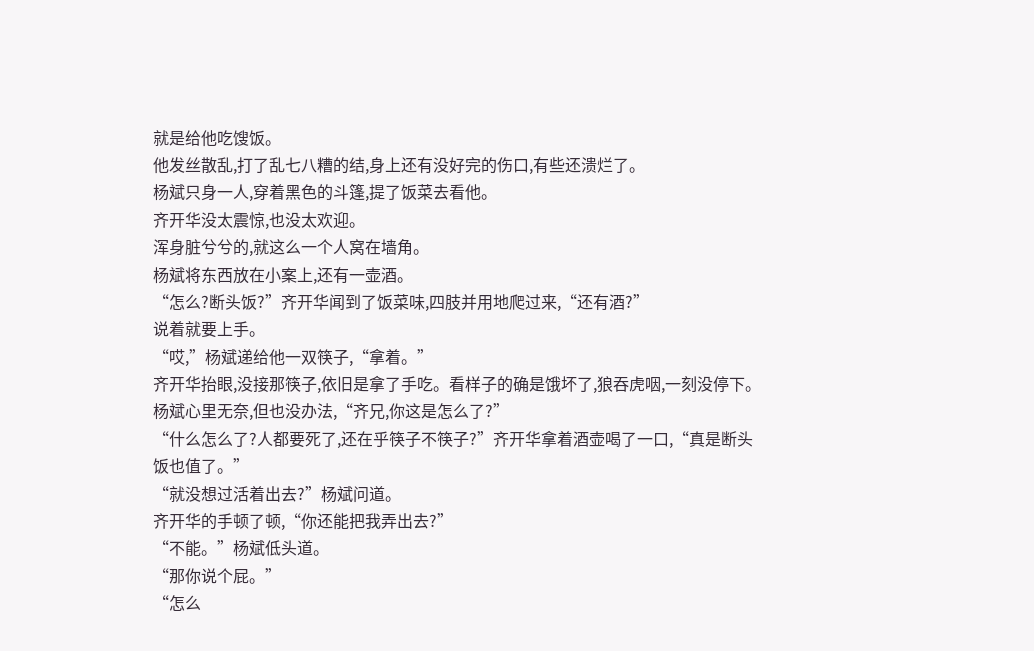就是给他吃馊饭。
他发丝散乱,打了乱七八糟的结,身上还有没好完的伤口,有些还溃烂了。
杨斌只身一人,穿着黑色的斗篷,提了饭菜去看他。
齐开华没太震惊,也没太欢迎。
浑身脏兮兮的,就这么一个人窝在墙角。
杨斌将东西放在小案上,还有一壶酒。
“怎么?断头饭?”齐开华闻到了饭菜味,四肢并用地爬过来,“还有酒?”
说着就要上手。
“哎,”杨斌递给他一双筷子,“拿着。”
齐开华抬眼,没接那筷子,依旧是拿了手吃。看样子的确是饿坏了,狼吞虎咽,一刻没停下。
杨斌心里无奈,但也没办法,“齐兄,你这是怎么了?”
“什么怎么了?人都要死了,还在乎筷子不筷子?”齐开华拿着酒壶喝了一口,“真是断头饭也值了。”
“就没想过活着出去?”杨斌问道。
齐开华的手顿了顿,“你还能把我弄出去?”
“不能。”杨斌低头道。
“那你说个屁。”
“怎么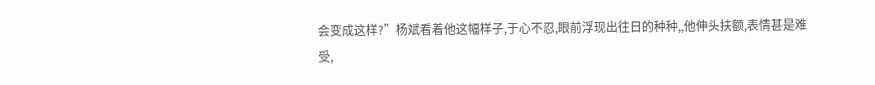会变成这样?”杨斌看着他这幅样子,于心不忍,眼前浮现出往日的种种,,他伸头扶额,表情甚是难受,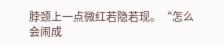脖颈上一点微红若隐若现。“怎么会闹成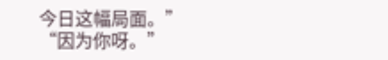今日这幅局面。”
“因为你呀。”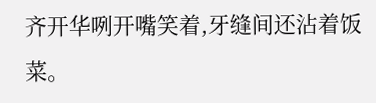齐开华咧开嘴笑着,牙缝间还沾着饭菜。